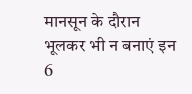मानसून के दौरान भूलकर भी न बनाएं इन 6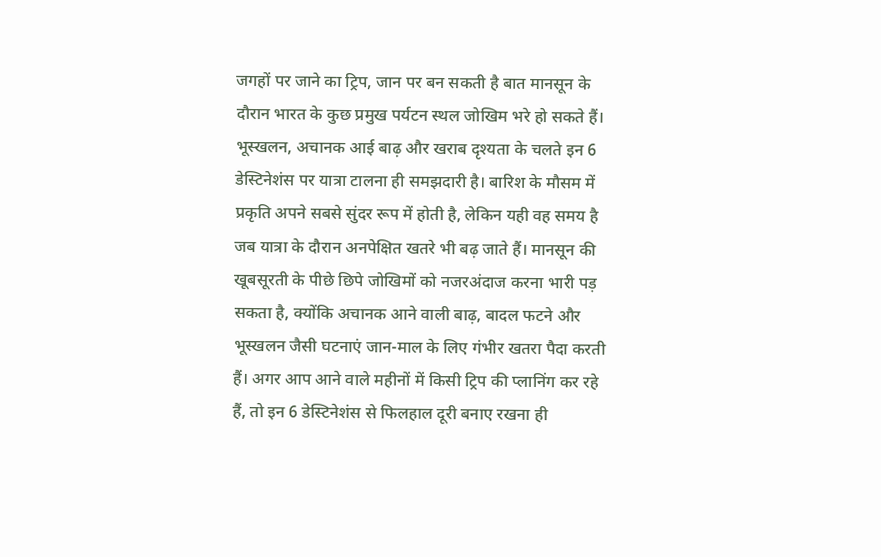जगहों पर जाने का ट्रिप, जान पर बन सकती है बात मानसून के दौरान भारत के कुछ प्रमुख पर्यटन स्थल जोखिम भरे हो सकते हैं। भूस्खलन, अचानक आई बाढ़ और खराब दृश्यता के चलते इन 6 डेस्टिनेशंस पर यात्रा टालना ही समझदारी है। बारिश के मौसम में प्रकृति अपने सबसे सुंदर रूप में होती है, लेकिन यही वह समय है जब यात्रा के दौरान अनपेक्षित खतरे भी बढ़ जाते हैं। मानसून की खूबसूरती के पीछे छिपे जोखिमों को नजरअंदाज करना भारी पड़ सकता है, क्योंकि अचानक आने वाली बाढ़, बादल फटने और भूस्खलन जैसी घटनाएं जान-माल के लिए गंभीर खतरा पैदा करती हैं। अगर आप आने वाले महीनों में किसी ट्रिप की प्लानिंग कर रहे हैं, तो इन 6 डेस्टिनेशंस से फिलहाल दूरी बनाए रखना ही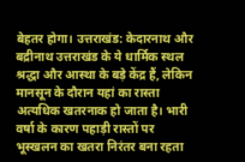बेहतर होगा। उत्तराखंड: केदारनाथ और बद्रीनाथ उत्तराखंड के ये धार्मिक स्थल श्रद्धा और आस्था के बड़े केंद्र हैं, लेकिन मानसून के दौरान यहां का रास्ता अत्यधिक खतरनाक हो जाता है। भारी वर्षा के कारण पहाड़ी रास्तों पर भूस्खलन का खतरा निरंतर बना रहता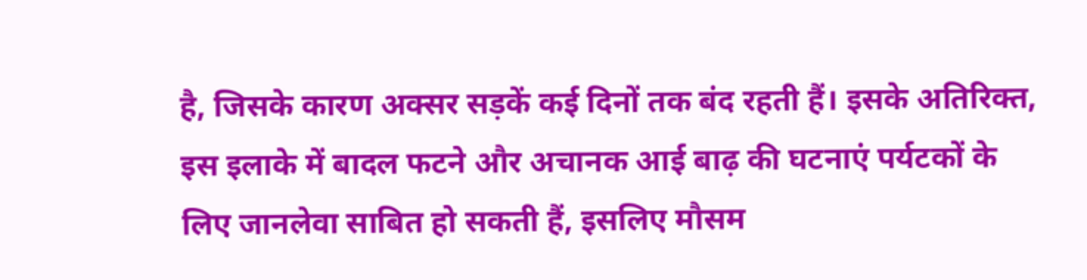है, जिसके कारण अक्सर सड़कें कई दिनों तक बंद रहती हैं। इसके अतिरिक्त, इस इलाके में बादल फटने और अचानक आई बाढ़ की घटनाएं पर्यटकों के लिए जानलेवा साबित हो सकती हैं, इसलिए मौसम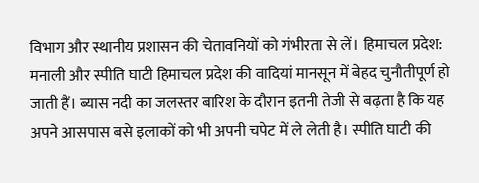विभाग और स्थानीय प्रशासन की चेतावनियों को गंभीरता से लें। हिमाचल प्रदेश: मनाली और स्पीति घाटी हिमाचल प्रदेश की वादियां मानसून में बेहद चुनौतीपूर्ण हो जाती हैं। ब्यास नदी का जलस्तर बारिश के दौरान इतनी तेजी से बढ़ता है कि यह अपने आसपास बसे इलाकों को भी अपनी चपेट में ले लेती है। स्पीति घाटी की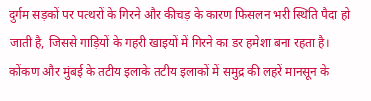दुर्गम सड़कों पर पत्थरों के गिरने और कीचड़ के कारण फिसलन भरी स्थिति पैदा हो जाती है, जिससे गाड़ियों के गहरी खाइयों में गिरने का डर हमेशा बना रहता है। कोंकण और मुंबई के तटीय इलाके तटीय इलाकों में समुद्र की लहरें मानसून के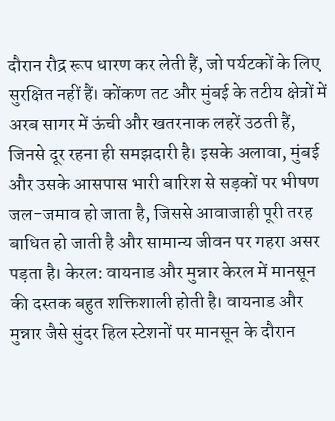दौरान रौद्र रूप धारण कर लेती हैं, जो पर्यटकों के लिए सुरक्षित नहीं हैं। कोंकण तट और मुंबई के तटीय क्षेत्रों में अरब सागर में ऊंची और खतरनाक लहरें उठती हैं, जिनसे दूर रहना ही समझदारी है। इसके अलावा, मुंबई और उसके आसपास भारी बारिश से सड़कों पर भीषण जल-जमाव हो जाता है, जिससे आवाजाही पूरी तरह बाधित हो जाती है और सामान्य जीवन पर गहरा असर पड़ता है। केरल: वायनाड और मुन्नार केरल में मानसून की दस्तक बहुत शक्तिशाली होती है। वायनाड और मुन्नार जैसे सुंदर हिल स्टेशनों पर मानसून के दौरान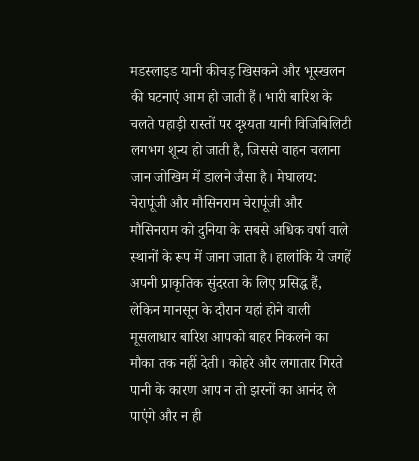मडस्लाइड यानी कीचड़ खिसकने और भूस्खलन की घटनाएं आम हो जाती हैं। भारी बारिश के चलते पहाड़ी रास्तों पर दृश्यता यानी विजिबिलिटी लगभग शून्य हो जाती है, जिससे वाहन चलाना जान जोखिम में डालने जैसा है। मेघालय: चेरापूंजी और मौसिनराम चेरापूंजी और मौसिनराम को दुनिया के सबसे अधिक वर्षा वाले स्थानों के रूप में जाना जाता है। हालांकि ये जगहें अपनी प्राकृतिक सुंदरता के लिए प्रसिद्ध हैं, लेकिन मानसून के दौरान यहां होने वाली मूसलाधार बारिश आपको बाहर निकलने का मौका तक नहीं देती। कोहरे और लगातार गिरते पानी के कारण आप न तो झरनों का आनंद ले पाएंगे और न ही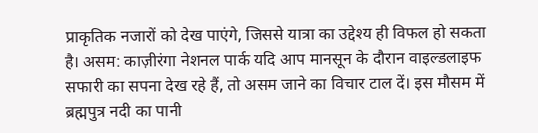प्राकृतिक नजारों को देख पाएंगे, जिससे यात्रा का उद्देश्य ही विफल हो सकता है। असम: काज़ीरंगा नेशनल पार्क यदि आप मानसून के दौरान वाइल्डलाइफ सफारी का सपना देख रहे हैं, तो असम जाने का विचार टाल दें। इस मौसम में ब्रह्मपुत्र नदी का पानी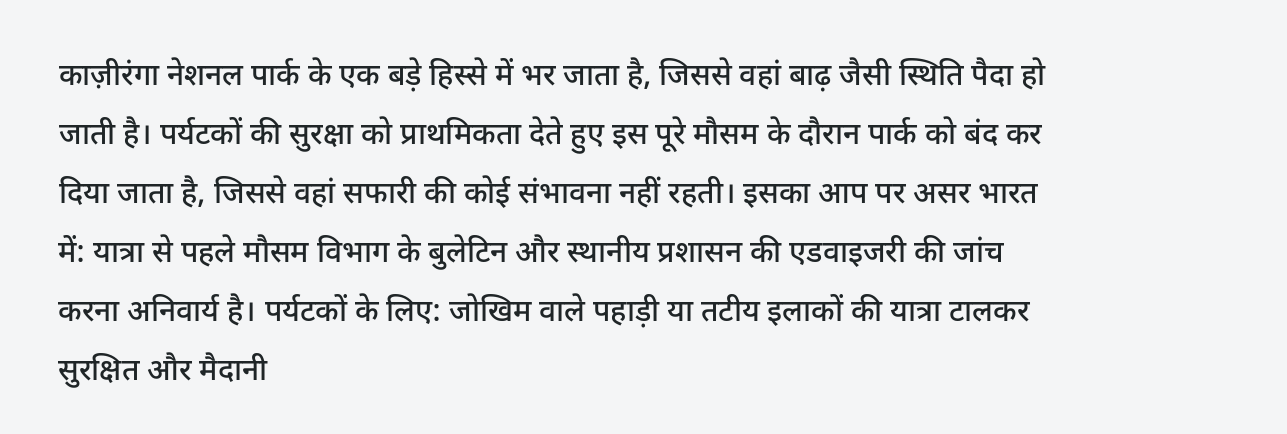काज़ीरंगा नेशनल पार्क के एक बड़े हिस्से में भर जाता है, जिससे वहां बाढ़ जैसी स्थिति पैदा हो जाती है। पर्यटकों की सुरक्षा को प्राथमिकता देते हुए इस पूरे मौसम के दौरान पार्क को बंद कर दिया जाता है, जिससे वहां सफारी की कोई संभावना नहीं रहती। इसका आप पर असर भारत में: यात्रा से पहले मौसम विभाग के बुलेटिन और स्थानीय प्रशासन की एडवाइजरी की जांच करना अनिवार्य है। पर्यटकों के लिए: जोखिम वाले पहाड़ी या तटीय इलाकों की यात्रा टालकर सुरक्षित और मैदानी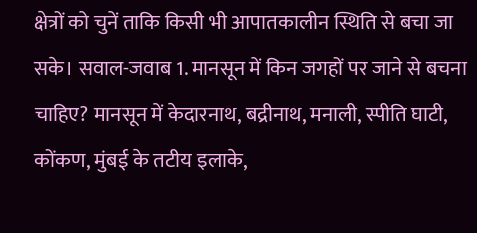क्षेत्रों को चुनें ताकि किसी भी आपातकालीन स्थिति से बचा जा सके। सवाल-जवाब 1. मानसून में किन जगहों पर जाने से बचना चाहिए? मानसून में केदारनाथ, बद्रीनाथ, मनाली, स्पीति घाटी, कोंकण, मुंबई के तटीय इलाके,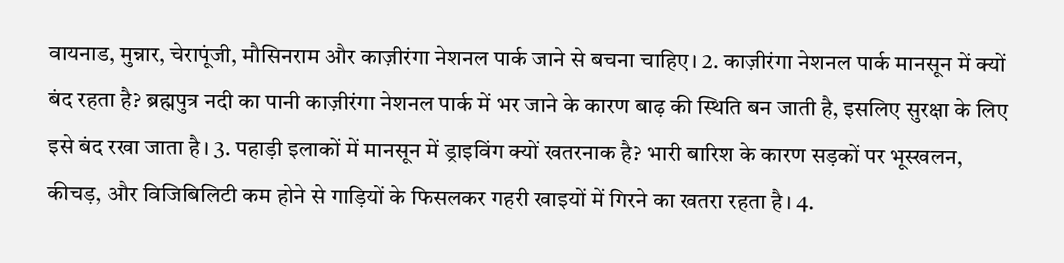वायनाड, मुन्नार, चेरापूंजी, मौसिनराम और काज़ीरंगा नेशनल पार्क जाने से बचना चाहिए। 2. काज़ीरंगा नेशनल पार्क मानसून में क्यों बंद रहता है? ब्रह्मपुत्र नदी का पानी काज़ीरंगा नेशनल पार्क में भर जाने के कारण बाढ़ की स्थिति बन जाती है, इसलिए सुरक्षा के लिए इसे बंद रखा जाता है। 3. पहाड़ी इलाकों में मानसून में ड्राइविंग क्यों खतरनाक है? भारी बारिश के कारण सड़कों पर भूस्खलन, कीचड़, और विजिबिलिटी कम होने से गाड़ियों के फिसलकर गहरी खाइयों में गिरने का खतरा रहता है। 4.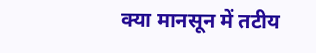क्या मानसून में तटीय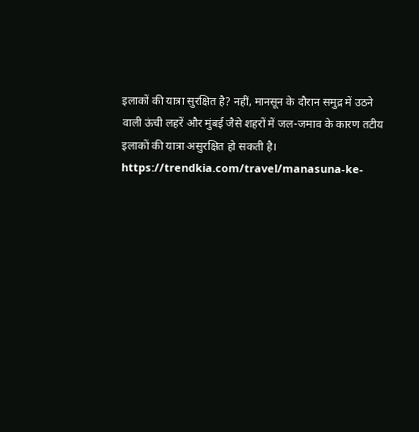इलाकों की यात्रा सुरक्षित है? नहीं, मानसून के दौरान समुद्र में उठने वाली ऊंची लहरें और मुंबई जैसे शहरों में जल-जमाव के कारण तटीय इलाकों की यात्रा असुरक्षित हो सकती है। https://trendkia.com/travel/manasuna-ke-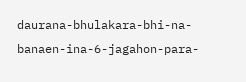daurana-bhulakara-bhi-na-banaen-ina-6-jagahon-para-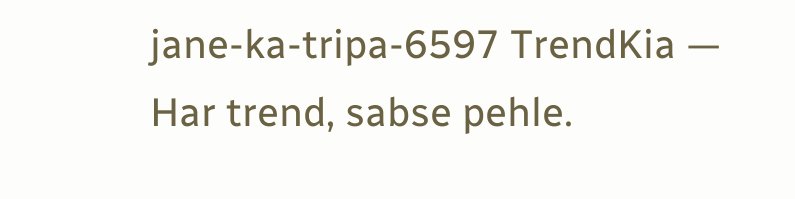jane-ka-tripa-6597 TrendKia — Har trend, sabse pehle.